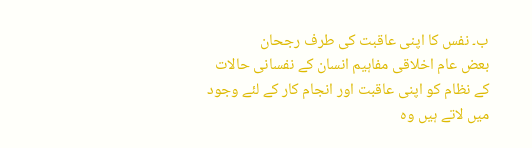ب۔ نفس کا اپنی عاقبت کی طرف رجحان
بعض عام اخلاقی مفاہیم انسان کے نفسانی حالات کے نظام کو اپنی عاقبت اور انجام کار کے لئے وجود میں لاتے ہیں وہ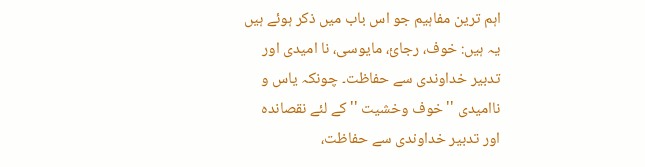اہم ترین مفاہیم جو اس باب میں ذکر ہوئے ہیں یہ ہیں: خوف، رجائ، مایوسی، نا امیدی اور تدبیر خداوندی سے حفاظت۔ چونکہ یاس و ناامیدی ''خوف وخشیت '' کے لئے نقصاندہ اور تدبیر خداوندی سے حفاظت،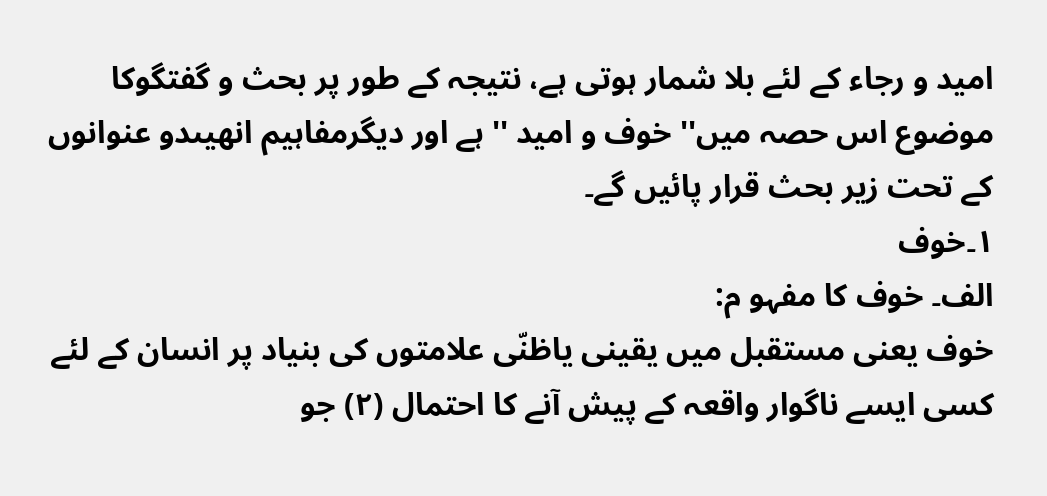امید و رجاء کے لئے بلا شمار ہوتی ہے، نتیجہ کے طور پر بحث و گفتگوکا موضوع اس حصہ میں'' خوف و امید '' ہے اور دیگرمفاہیم انھیںدو عنوانوں کے تحت زیر بحث قرار پائیں گے۔
١۔خوف
الف۔ خوف کا مفہو م:
خوف یعنی مستقبل میں یقینی یاظنّی علامتوں کی بنیاد پر انسان کے لئے کسی ایسے ناگوار واقعہ کے پیش آنے کا احتمال (٢) جو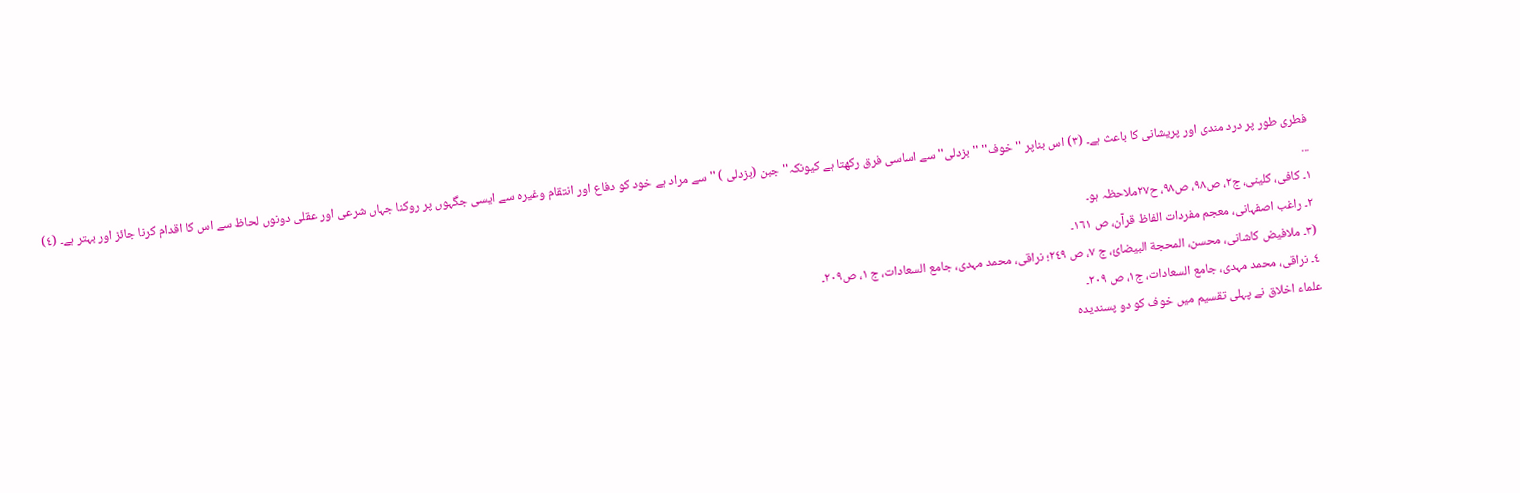فطری طور پر درد مندی اور پریشانی کا باعث ہے۔ (٣) اس بناپر ''خوف'' ''بزدلی'' سے اساسی فرق رکھتا ہے کیونکہ'' جبن (بزدلی ) '' سے مراد ہے خود کو دفاع اور انتقام وغیرہ سے ایسی جگہوں پر روکنا جہاں شرعی اور عقلی دونوں لحاظ سے اس کا اقدام کرنا جائز اور بہتر ہے۔ (٤)
...
١۔ کافی، کلینی، ج٢، ص٩٨، ص٩٨، ح٢٧ملاحظہ ہو۔
٢۔ راغب اصفہانی، معجم مفردات الفاظ قرآن، ص ١٦١۔
(٣۔ ملافیض کاشانی، محسن، المحجة البیضائ، ج ٧، ص ٢٤٩؛ نراقی، محمد مہدی، جامع السعادات، ج ١، ص٢٠٩۔
٤۔ نراقی، محمد مہدی، جامع السعادات، ج١، ص ٢٠٩۔
علماء اخلاق نے پہلی تقسیم میں خوف کو دو پسندیدہ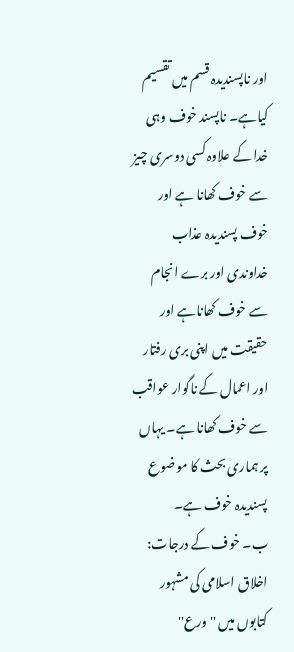اور ناپسندیدہ قسم میں تقسیم کیاہے۔ ناپسند خوف وہی خدا کے علاوہ کسی دوسری چیز سے خوف کھانا ہے اور خوف پسندیدہ عذاب خداوندی اور برے انجام سے خوف کھاناہے اور حقیقت میں اپنی بری رفتار اور اعمال کے ناگوار عواقب سے خوف کھانا ہے۔ یہاں پر ہماری بحث کا موضوع پسندیدہ خوف ہے۔
ب۔ خوف کے درجات:
اخلاق اسلامی کی مشہور کتابوں میں ''ورع''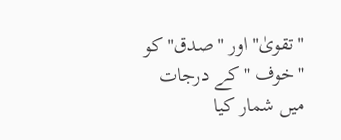''تقویٰ'' اور ''صدق'' کو ''خوف '' کے درجات میں شمار کیا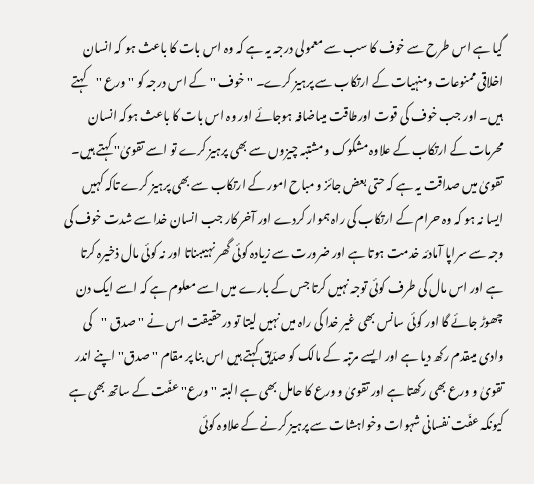گیا ہے اس طرح سے خوف کا سب سے معمولی درجہ یہ ہے کہ وہ اس بات کا باعث ہو کہ انسان اخلاقی ممنوعات ومنہیات کے ارتکاب سے پرہیز کرے۔ ''خوف ''کے اس درجہ کو ''ورع ''کہتے ہیں۔ اور جب خوف کی قوت اورطاقت میںاضافہ ہوجائے اور وہ اس بات کا باعث ہوکہ انسان محرمات کے ارتکاب کے علاوہ مشکوک و مشتبہ چیزوں سے بھی پرہیز کرے تو اسے تقویٰ'' کہتے ہیں۔ تقویٰ میں صداقت یہ ہے کہ حتی بعض جائز و مباح امور کے ارتکاب سے بھی پرہیز کرے تاکہ کہیں ایسا نہ ہو کہ وہ حرام کے ارتکاب کی راہ ہموار کردے اور آخر کار جب انسان خدا سے شدت خوف کی وجہ سے سراپا آمادئہ خدمت ہوتا ہے اور ضرورت سے زیادہ کوئی گھر نہیںبناتا اور نہ کوئی مال ذخیرہ کرتا ہے اور اس مال کی طرف کوئی توجہ نہیں کرتا جس کے بارے میں اسے معلوم ہے کہ اسے ایک دن چھوڑ جائے گا اور کوئی سانس بھی غیر خدا کی راہ میں نہیں لیتا تو درحقیقت اس نے ''صدق ''کی وادی میںقدم رکھ دیا ہے اور ایسے مرتبہ کے مالک کو صدّیق کہتے ہیں اس بنا پر مقام ''صدق'' اپنے اندر تقویٰ و ورع بھی رکھتا ہے اور تقویٰ و ورع کا حامل بھی ہے البتہ ''ورع'' عفّت کے ساتھ بھی ہے کیونکہ عفّت نفسانی شہوات وخواہشات سے پرہیز کرنے کے علاوہ کوئی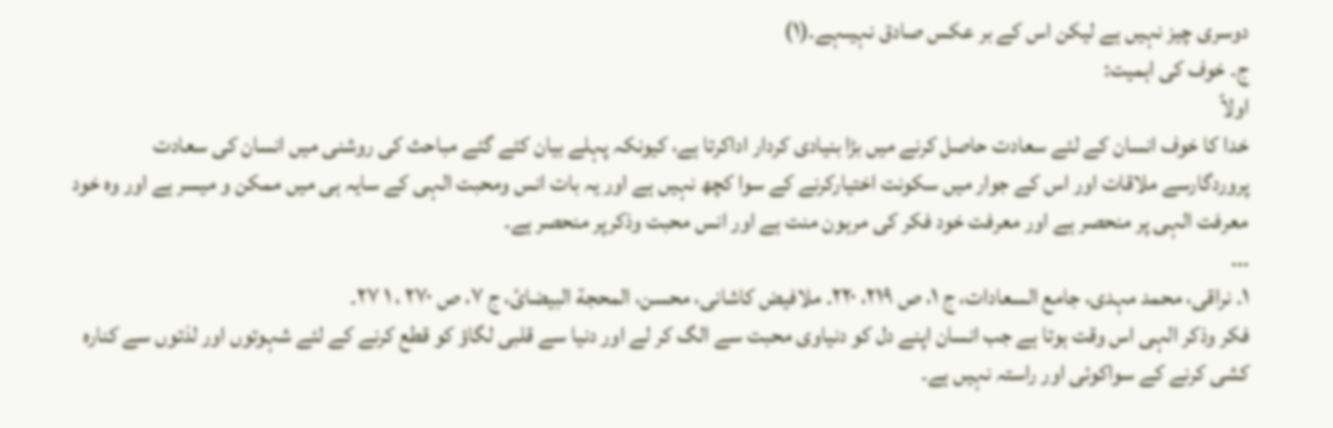دوسری چیز نہیں ہے لیکن اس کے بر عکس صادق نہیںہے۔(١)
ج۔ خوف کی اہمیت:
اولاً
خدا کا خوف انسان کے لئے سعادت حاصل کرنے میں بڑا بنیادی کردار اداکرتا ہے، کیونکہ پہلے بیان کئے گئے مباحث کی روشنی میں انسان کی سعادت پروردگارسے ملاقات اور اس کے جوار میں سکونت اختیارکرنے کے سوا کچھ نہیں ہے اور یہ بات انس ومحبت الہی کے سایہ ہی میں ممکن و میسر ہے اور وہ خود معرفت الہی پر منحصر ہے اور معرفت خود فکر کی مرہون منت ہے اور انس محبت وذکرپر منحصر ہے۔
...
١۔ نراقی، محمد مہدی، جامع السعادات، ج ١، ص ٢١٩، ٢٢٠۔ ملافیض کاشانی، محسن، المحجة البیضائ، ج ٧، ص ٢٧٠ ، ١ ٢٧۔
فکر وذکر الہی اس وقت ہوتا ہے جب انسان اپنے دل کو دنیاوی محبت سے الگ کر لے اور دنیا سے قلبی لگاؤ کو قطع کرنے کے لئے شہوتوں اور لذتوں سے کنارہ کشی کرنے کے سواکوئی اور راستہ نہیں ہے۔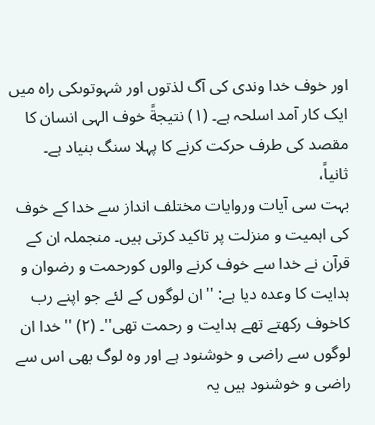اور خوف خدا وندی کی آگ لذتوں اور شہوتوںکی راہ میں ایک کار آمد اسلحہ ہے۔ (١) نتیجةً خوف الہی انسان کا مقصد کی طرف حرکت کرنے کا پہلا سنگ بنیاد ہے۔
ثانیاً،
بہت سی آیات وروایات مختلف انداز سے خدا کے خوف کی اہمیت و منزلت پر تاکید کرتی ہیں۔ منجملہ ان کے قرآن نے خدا سے خوف کرنے والوں کورحمت و رضوان و ہدایت کا وعدہ دیا ہے: ''ان لوگوں کے لئے جو اپنے رب کاخوف رکھتے تھے ہدایت و رحمت تھی''۔ (٢) ''خدا ان لوگوں سے راضی و خوشنود ہے اور وہ لوگ بھی اس سے راضی و خوشنود ہیں یہ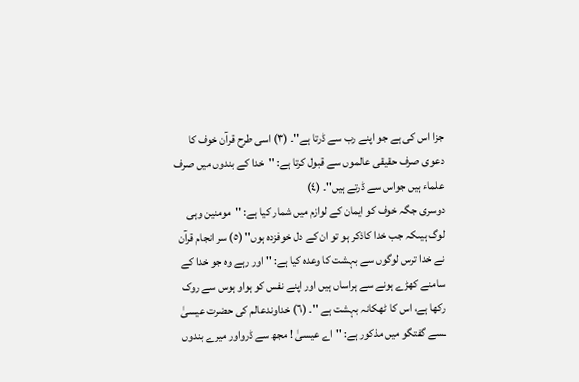جزا اس کی ہے جو اپنے رب سے ڈرتا ہے''۔ (٣) اسی طرح قرآن خوف کا دعوی صرف حقیقی عالموں سے قبول کرتا ہے: ''خدا کے بندوں میں صرف علماء ہیں جواس سے ڈرتے ہیں''۔ (٤)
دوسری جگہ خوف کو ایمان کے لوازم میں شمار کیا ہے: ''مومنین وہی لوگ ہیںکہ جب خدا کاذکر ہو تو ان کے دل خوفزدہ ہوں'' (٥) سر انجام قرآن نے خدا ترس لوگوں سے بہشت کا وعدہ کیا ہے: '' اور رہے وہ جو خدا کے سامنے کھڑے ہونے سے ہراساں ہیں اور اپنے نفس کو ہواو ہوس سے روک رکھا ہے، اس کا ٹھکانہ بہشت ہے ''۔ (٦) خداوندعالم کی حضرت عیسیٰ ـسے گفتگو میں مذکور ہے: ''اے عیسیٰ ! مجھ سے ڈرواور میرے بندوں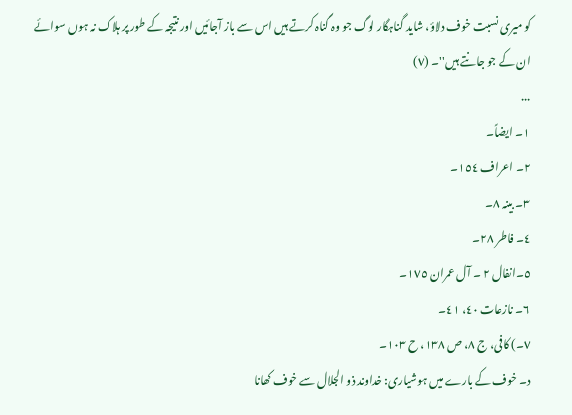کو میری نسبت خوف دلاؤ، شاید گناہگار لوگ جو وہ گناہ کرتے ہیں اس سے باز آجائیں اور نتیجہ کے طور پر ہلاک نہ ہوں سوائے ان کے جو جانتے ہیں''۔ (٧)
...
١۔ ایضاً۔
٢۔ اعراف ١٥٤۔
٣۔ بینہ ٨۔
٤۔ فاطر ٢٨۔
٥۔انفال ٢ ۔ آل عمران ١٧٥۔
٦۔ نازعات ٤٠، ٤١۔
٧۔) کافی، ج ٨، ص ١٣٨، ح ١٠٣۔
د۔ خوف کے بارے میں ہوشیاری: خداوند ذو الجلال سے خوف کھانا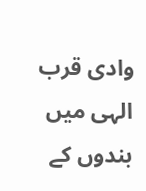وادی قرب الہی میں بندوں کے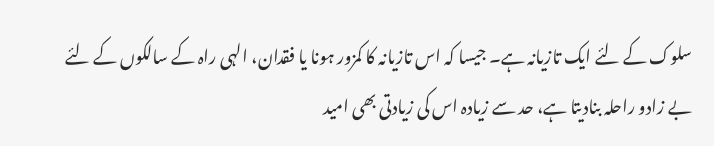سلوک کے لئے ایک تازیانہ ہے۔ جیسا کہ اس تازیانہ کا کمزور ہونا یا فقدان، الہی راہ کے سالکوں کے لئے بے زادو راحلہ بنادیتا ہے، حد سے زیادہ اس کی زیادتی بھی امید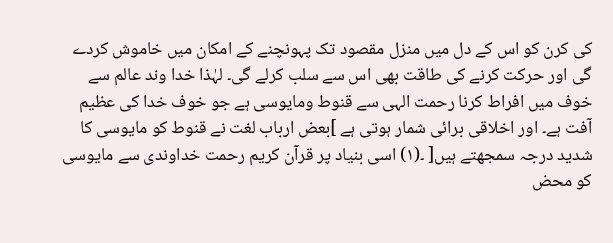کی کرن کو اس کے دل میں منزل مقصود تک پہونچنے کے امکان میں خاموش کردے گی اور حرکت کرنے کی طاقت بھی اس سے سلب کرلے گی۔ لہٰذا خدا وند عالم سے خوف میں افراط کرنا رحمت الہی سے قنوط ومایوسی ہے جو خوف خدا کی عظیم آفت ہے۔ اور اخلاقی برائی شمار ہوتی ہے ]بعض ارباب لغت نے قنوط کو مایوسی کا شدید درجہ سمجھتے ہیں[ ۔(١) اسی بنیاد پر قرآن کریم رحمت خداوندی سے مایوسی کو محض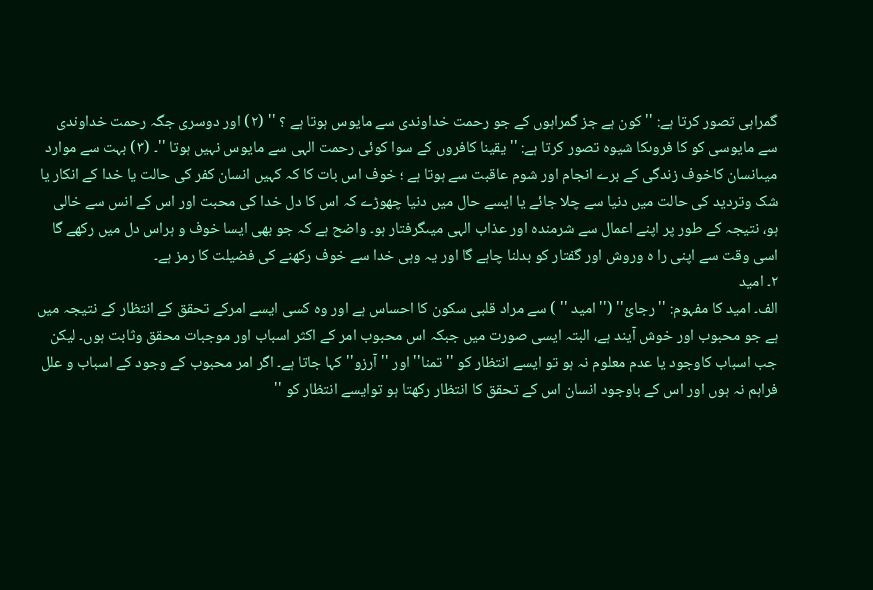گمراہی تصور کرتا ہے: '' کون ہے جز گمراہوں کے جو رحمت خداوندی سے مایوس ہوتا ہے ؟ '' (٢) اور دوسری جگہ رحمت خداوندی سے مایوسی کو کا فروںکا شیوہ تصور کرتا ہے: '' یقینا کافروں کے سوا کوئی رحمت الہی سے مایوس نہیں ہوتا ''۔ (٣) بہت سے موارد میںانسان کاخوف زندگی کے برے انجام اور شوم عاقبت سے ہوتا ہے ؛ خوف اس بات کا کہ کہیں انسان کفر کی حالت یا خدا کے انکار یا شک وتردید کی حالت میں دنیا سے چلا جائے یا ایسے حال میں دنیا چھوڑے کہ اس کا دل خدا کی محبت اور اس کے انس سے خالی ہو، نتیجہ کے طور پر اپنے اعمال سے شرمندہ اور عذاب الہی میںگرفتار ہو۔ واضح ہے کہ جو بھی ایسا خوف و ہراس دل میں رکھے گا اسی وقت سے اپنی را ہ وروش اور گفتار کو بدلنا چاہے گا اور یہ وہی خدا سے خوف رکھنے کی فضیلت کا رمز ہے۔
٢۔ امید
الف۔ امید کا مفہوم: '' رجائ'' (''امید '' ) سے مراد قلبی سکون کا احساس ہے اور وہ کسی ایسے امرکے تحقق کے انتظار کے نتیجہ میں ہے جو محبوب اور خوش آیند ہے، البتہ ایسی صورت میں جبکہ اس محبوب امر کے اکثر اسباب اور موجبات محقق وثابت ہوں۔ لیکن جب اسباب کاوجود یا عدم معلوم نہ ہو تو ایسے انتظار کو '' تمنا'' اور '' آرزو'' کہا جاتا ہے۔ اگر امر محبوب کے وجود کے اسباب و علل فراہم نہ ہوں اور اس کے باوجود انسان اس کے تحقق کا انتظار رکھتا ہو توایسے انتظار کو ''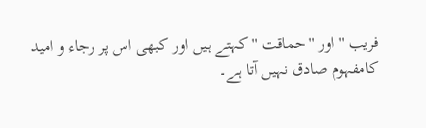فریب '' اور ''حماقت '' کہتے ہیں اور کبھی اس پر رجاء و امید کامفہوم صادق نہیں آتا ہے۔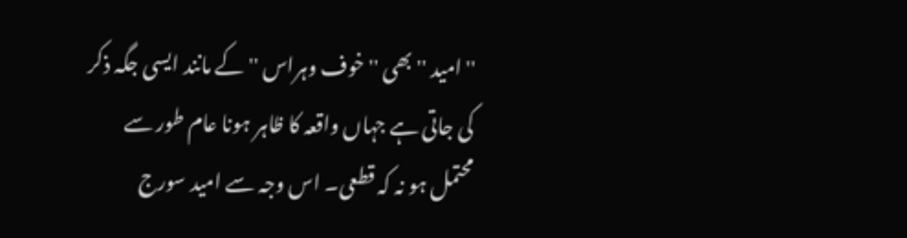''امید ''بھی '' خوف وہراس '' کے مانند ایسی جگہ ذکر کی جاتی ہے جہاں واقعہ کا ظاہر ہونا عام طور سے محتمل ہو نہ کہ قطعی۔ اس وجہ سے امید سورج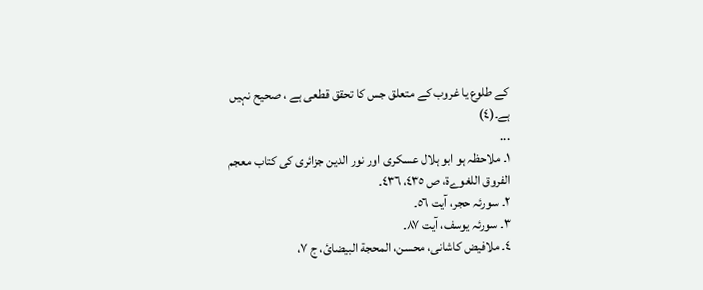کے طلوع یا غروب کے متعلق جس کا تحقق قطعی ہے ، صحیح نہیں ہے۔(٤)
...
١۔ ملاحظہ ہو ابو ہلال عسکری اور نور الدین جزائری کی کتاب معجم الفروق اللغوےة، ص ٤٣٥، ٤٣٦۔
٢۔ سورئہ حجر، آیت ٥٦۔
٣۔ سورئہ یوسف، آیت ٨٧۔
٤۔ ملافیض کاشانی، محسن، المحجة البیضائ، ج ٧،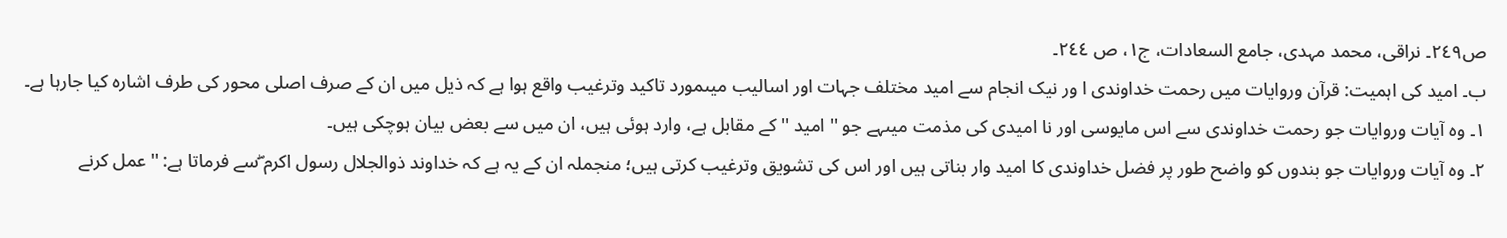ص٢٤٩۔ نراقی، محمد مہدی، جامع السعادات، ج١، ص ٢٤٤۔
ب۔ امید کی اہمیت: قرآن وروایات میں رحمت خداوندی ا ور نیک انجام سے امید مختلف جہات اور اسالیب میںمورد تاکید وترغیب واقع ہوا ہے کہ ذیل میں ان کے صرف اصلی محور کی طرف اشارہ کیا جارہا ہے۔
١۔ وہ آیات وروایات جو رحمت خداوندی سے اس مایوسی اور نا امیدی کی مذمت میںہے جو '' امید '' کے مقابل ہے، وارد ہوئی ہیں، ان میں سے بعض بیان ہوچکی ہیں۔
٢۔ وہ آیات وروایات جو بندوں کو واضح طور پر فضل خداوندی کا امید وار بناتی ہیں اور اس کی تشویق وترغیب کرتی ہیں؛ منجملہ ان کے یہ ہے کہ خداوند ذوالجلال رسول اکرم ۖسے فرماتا ہے: ''عمل کرنے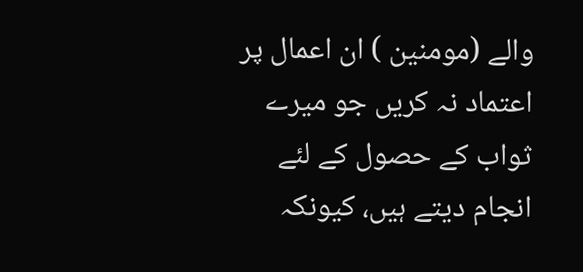والے (مومنین ) ان اعمال پر اعتماد نہ کریں جو میرے ثواب کے حصول کے لئے انجام دیتے ہیں، کیونکہ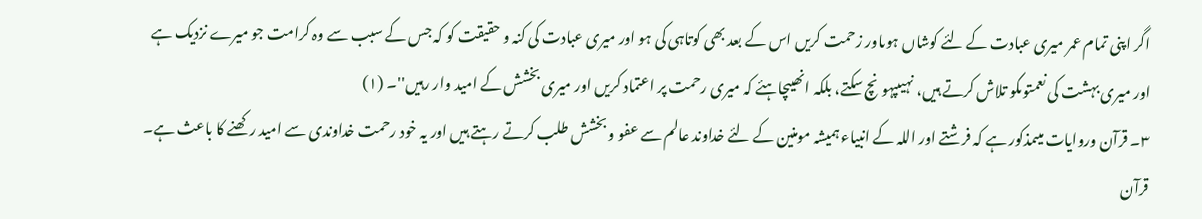اگر اپنی تمام عمر میری عبادت کے لئے کوشاں ہوںاور زحمت کریں اس کے بعد بھی کوتاہی کی ہو اور میری عبادت کی کنہ و حقیقت کو کہ جس کے سبب سے وہ کرامت جو میرے نزدیک ہے اور میری بہشت کی نعمتوںکو تلاش کرتے ہیں، نہیںپہونچ سکتے، بلکہ انھیںچاہئے کہ میری رحمت پر اعتماد کریں اور میری بخشش کے امید وار رہیں''۔ (١)
٣۔ قرآن وروایات میںمذکور ہے کہ فرشتے اور اللہ کے انبیاء ہمیشہ مومنین کے لئے خداوند عالم سے عفو و بخشش طلب کرتے رہتے ہیں اور یہ خود رحمت خداوندی سے امید رکھنے کا باعث ہے۔
قرآن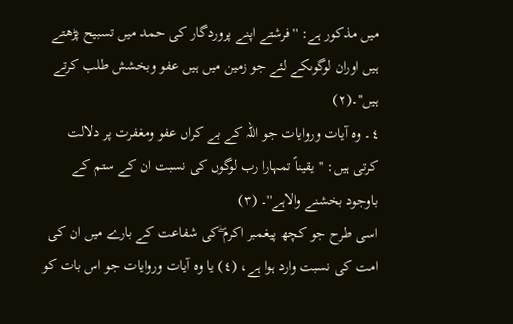میں مذکور ہے: ''فرشتے اپنے پروردگار کی حمد میں تسبیح پڑھتے ہیں اوران لوگوںکے لئے جو زمین میں ہیں عفو وبخشش طلب کرتے ہیں''۔(٢)
٤۔ وہ آیات وروایات جو اللہ کے بے کراں عفو ومغفرت پر دلالت کرتی ہیں: ''یقیناً تمہارا رب لوگوں کی نسبت ان کے ستم کے باوجود بخشنے والاہے''۔ (٣)
اسی طرح جو کچھ پیغمبر اکرم ۖکی شفاعت کے بارے میں ان کی امت کی نسبت وارد ہوا ہے، (٤) یا وہ آیات وروایات جو اس بات کو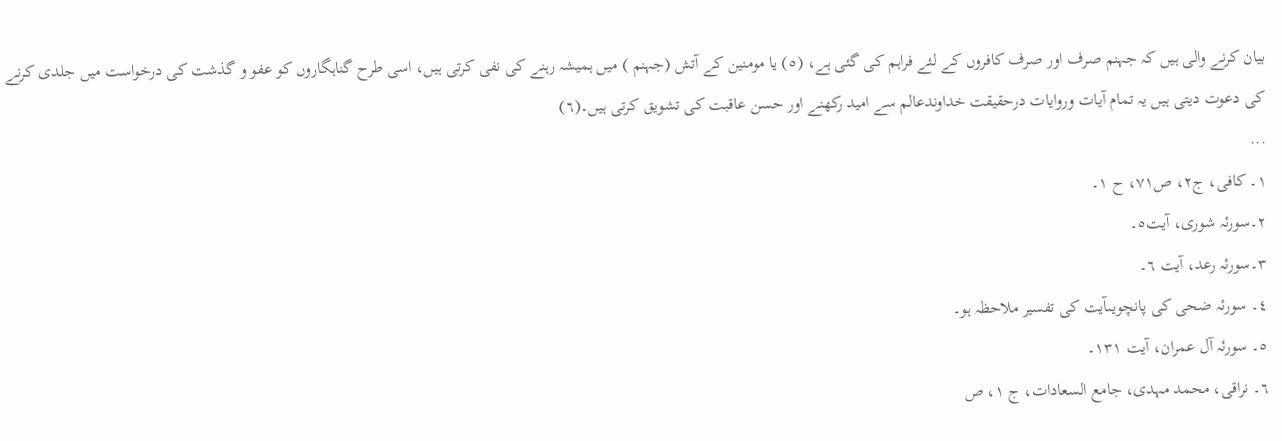بیان کرنے والی ہیں کہ جہنم صرف اور صرف کافروں کے لئے فراہم کی گئی ہے، (٥) یا مومنین کے آتش (جہنم ) میں ہمیشہ رہنے کی نفی کرتی ہیں، اسی طرح گناہگاروں کو عفو و گذشت کی درخواست میں جلدی کرنے کی دعوت دیتی ہیں یہ تمام آیات وروایات درحقیقت خداوندعالم سے امید رکھنے اور حسن عاقبت کی تشویق کرتی ہیں۔(٦)
...
١۔ کافی، ج٢، ص٧١، ح ١۔
٢۔سورئہ شوری، آیت٥۔
٣۔سورئہ رعد، آیت ٦۔
٤۔ سورئہ ضحی کی پانچویںآیت کی تفسیر ملاحظہ ہو۔
٥۔ سورئہ آل عمران، آیت ١٣١۔
٦۔ نراقی، محمد مہدی، جامع السعادات، ج ١، ص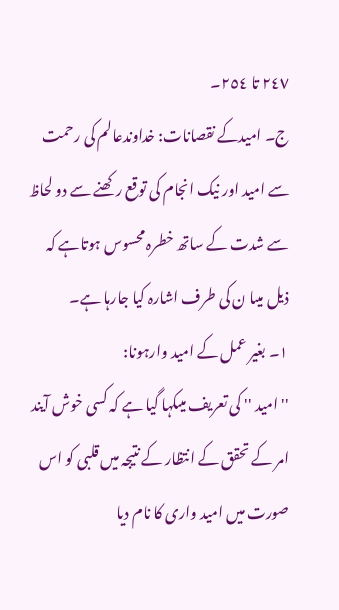٢٤٧ تا ٢٥٤۔
ج۔ امیدکے نقصانات: خداوندعالم کی رحمت سے امید اور نیک انجام کی توقع رکھنے سے دو لحاظ سے شدت کے ساتھ خطرہ محسوس ہوتاہے کہ ذیل میںا ن کی طرف اشارہ کیا جارہا ہے۔
١۔ بغیر عمل کے امید وارہونا:
'' امید '' کی تعریف میںکہا گیا ہے کہ کسی خوش آیند امر کے تحقق کے انتظار کے نتیجہ میں قلبی کو اس صورت میں امید واری کا نام دیا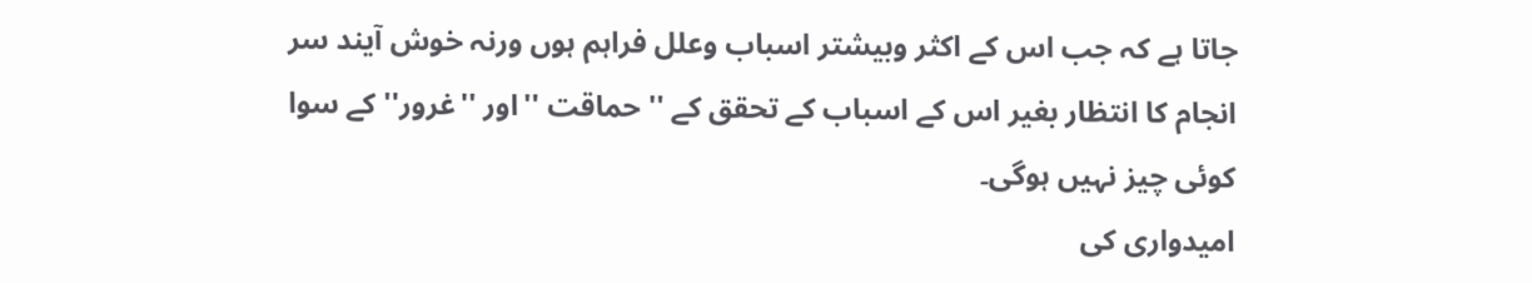جاتا ہے کہ جب اس کے اکثر وبیشتر اسباب وعلل فراہم ہوں ورنہ خوش آیند سر انجام کا انتظار بغیر اس کے اسباب کے تحقق کے '' حماقت ''اور ''غرور'' کے سوا کوئی چیز نہیں ہوگی۔
امیدواری کی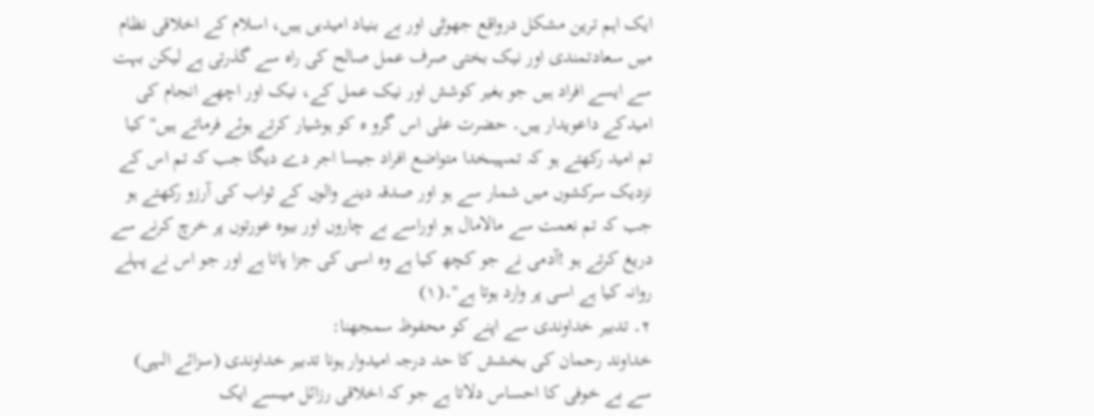ایک اہم ترین مشکل درواقع جھوٹی اور بے بنیاد امیدیں ہیں، اسلام کے اخلاقی نظام میں سعادتمندی اور نیک بختی صرف عمل صالح کی راہ سے گذرتی ہے لیکن بہت سے ایسے افراد ہیں جو بغیر کوشش اور نیک عمل کے، نیک اور اچھے انجام کی امیدکے داعویدار ہیں۔ حضرت علی اس گرو ہ کو ہوشیار کرتے ہوئے فرماتے ہیں''کیا تم امید رکھتے ہو کہ تمہیںخدا متواضع افراد جیسا اجر دے دیگا جب کہ تم اس کے نزدیک سرکشوں میں شمار سے ہو اور صدقہ دینے والوں کے ثواب کی آرزو رکھتے ہو جب کہ تم نعمت سے مالامال ہو اوراسے بے چاروں اور بیوہ عورتوں پر خرچ کرنے سے دریغ کرتے ہو !آدمی نے جو کچھ کیا ہے وہ اسی کی جزا پاتا ہے اور جو اس نے پہلے روانہ کیا ہے اسی پر وارد ہوتا ہے''۔(١)
٢۔ تدبیر خداوندی سے اپنے کو محفوظ سمجھنا:
خداوند رحمان کی بخشش کا حد درجہ امیدوار ہونا تدبیر خداوندی (سزائے الہی) سے بے خوفی کا احساس دلاتا ہے جو کہ اخلاقی رزائل میںسے ایک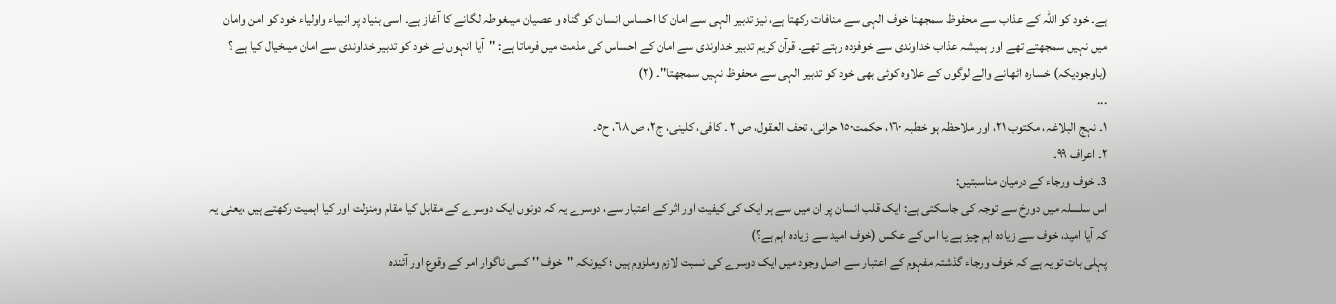ہے۔ خود کو اللہ کے عذاب سے محفوظ سمجھنا خوف الہی سے منافات رکھتا ہے، نیز تدبیر الہی سے امان کا احساس انسان کو گناہ و عصیان میںغوطہ لگانے کا آغاز ہے۔ اسی بنیاد پر انبیاء واولیاء خود کو امن وامان میں نہیں سمجھتے تھے اور ہمیشہ عذاب خداوندی سے خوفزدہ رہتے تھے۔ قرآن کریم تدبیر خداوندی سے امان کے احساس کی مذمت میں فرماتا ہے: ''آیا انہوں نے خود کو تدبیر خداوندی سے امان میںخیال کیا ہے ؟ (باوجودیکہ) خسارہ اٹھانے والے لوگوں کے علاوہ کوئی بھی خود کو تدبیر الہی سے محفوظ نہیں سمجھتا''۔ (٢)
...
١۔ نہج البلاغہ، مکتوب ٢١، اور ملاحظہ ہو خطبہ ١٦٠، حکمت١٥٠ حرانی، تحف العقول، ص ٢ ۔ کافی، کلینی، ج٢، ص ٦٨، ح٥۔
٢۔ اعراف ٩٩۔
3۔ خوف ورجاء کے درمیان مناسبتیں:
اس سلسلہ میں دورخ سے توجہ کی جاسکتی ہے: ایک قلب انسان پر ان میں سے ہر ایک کی کیفیت اور اثر کے اعتبار سے، دوسرے یہ کہ دونوں ایک دوسرے کے مقابل کیا مقام ومنزلت اور کیا اہمیت رکھتے ہیں ،یعنی یہ کہ آیا امید، خوف سے زیادہ اہم چیز ہے یا اس کے عکس (خوف امید سے زیادہ اہم ہے؟)
پہلی بات تویہ ہے کہ خوف ورجاء گذشتہ مفہوم کے اعتبار سے اصل وجود میں ایک دوسرے کی نسبت لازم وملزوم ہیں ؛ کیونکہ ''خوف '' کسی ناگوار امر کے وقوع اور آئندہ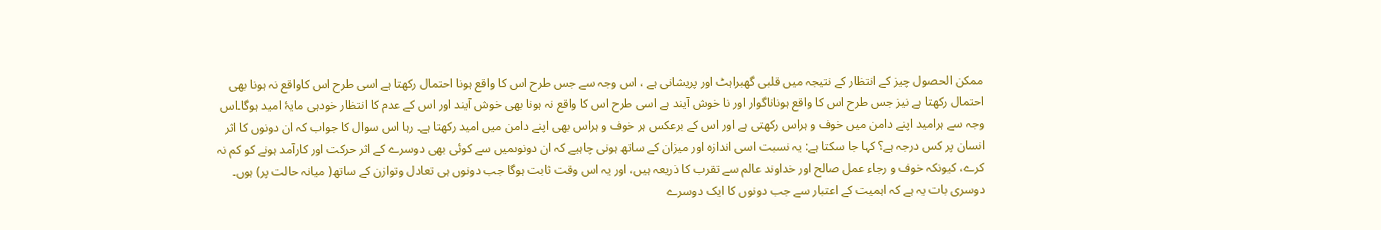ممکن الحصول چیز کے انتظار کے نتیجہ میں قلبی گھبراہٹ اور پریشانی ہے ، اس وجہ سے جس طرح اس کا واقع ہونا احتمال رکھتا ہے اسی طرح اس کاواقع نہ ہونا بھی احتمال رکھتا ہے نیز جس طرح اس کا واقع ہوناناگوار اور نا خوش آیند ہے اسی طرح اس کا واقع نہ ہونا بھی خوش آیند اور اس کے عدم کا انتظار خودہی مایۂ امید ہوگا۔اس وجہ سے ہرامید اپنے دامن میں خوف و ہراس رکھتی ہے اور اس کے برعکس ہر خوف و ہراس بھی اپنے دامن میں امید رکھتا ہے۔ رہا اس سوال کا جواب کہ ان دونوں کا اثر انسان پر کس درجہ ہے؟ کہا جا سکتا ہے: یہ نسبت اسی اندازہ اور میزان کے ساتھ ہونی چاہیے کہ ان دونوںمیں سے کوئی بھی دوسرے کے اثر حرکت اور کارآمد ہونے کو کم نہ کرے، کیونکہ خوف و رجاء عمل صالح اور خداوند عالم سے تقرب کا ذریعہ ہیں، اور یہ اس وقت ثابت ہوگا جب دونوں ہی تعادل وتوازن کے ساتھ( میانہ حالت پر) ہوں۔
دوسری بات یہ ہے کہ اہمیت کے اعتبار سے جب دونوں کا ایک دوسرے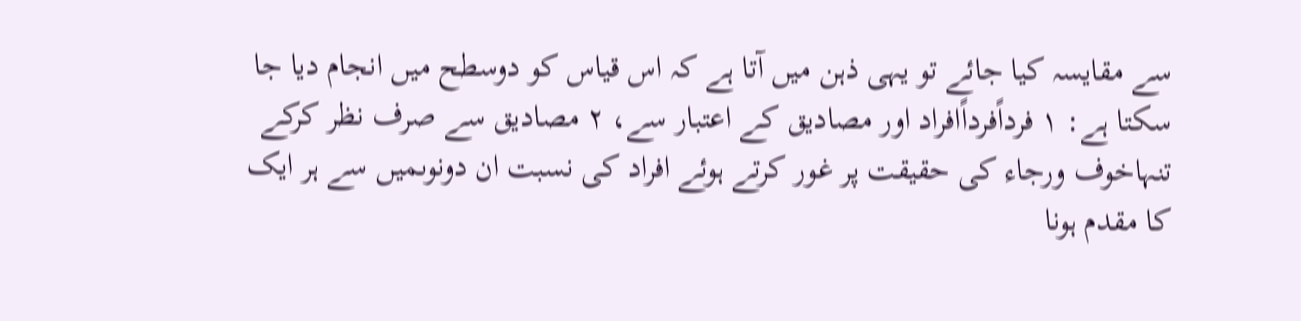سے مقایسہ کیا جائے تو یہی ذہن میں آتا ہے کہ اس قیاس کو دوسطح میں انجام دیا جا سکتا ہے: ١ فرداًفرداًافراد اور مصادیق کے اعتبار سے، ٢ مصادیق سے صرف نظر کرکے تنہاخوف ورجاء کی حقیقت پر غور کرتے ہوئے افراد کی نسبت ان دونوںمیں سے ہر ایک کا مقدم ہونا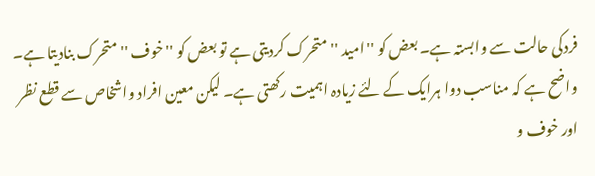فردکی حالت سے وابستہ ہے۔ بعض کو ''امید '' متحرک کردیتی ہے تو بعض کو ''خوف '' متحرک بنادیتا ہے۔ واضح ہے کہ مناسب دوا ہرایک کے لئے زیادہ اہمیت رکھتی ہے۔ لیکن معین افراد واشخاص سے قطع نظر اور خوف و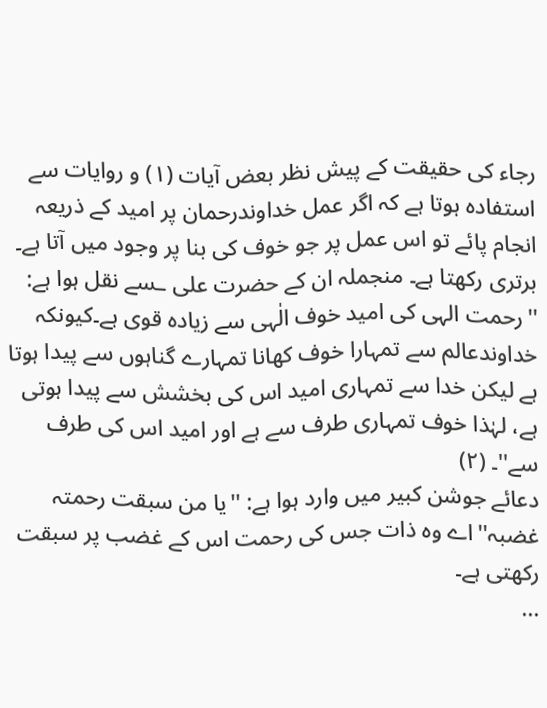رجاء کی حقیقت کے پیش نظر بعض آیات (١) و روایات سے استفادہ ہوتا ہے کہ اگر عمل خداوندرحمان پر امید کے ذریعہ انجام پائے تو اس عمل پر جو خوف کی بنا پر وجود میں آتا ہے۔ برتری رکھتا ہے۔ منجملہ ان کے حضرت علی ـسے نقل ہوا ہے: ''رحمت الہی کی امید خوف الٰہی سے زیادہ قوی ہے۔کیونکہ خداوندعالم سے تمہارا خوف کھانا تمہارے گناہوں سے پیدا ہوتا ہے لیکن خدا سے تمہاری امید اس کی بخشش سے پیدا ہوتی ہے، لہٰذا خوف تمہاری طرف سے ہے اور امید اس کی طرف سے''۔ (٢)
دعائے جوشن کبیر میں وارد ہوا ہے: ''یا من سبقت رحمتہ غضبہ''اے وہ ذات جس کی رحمت اس کے غضب پر سبقت رکھتی ہے۔
...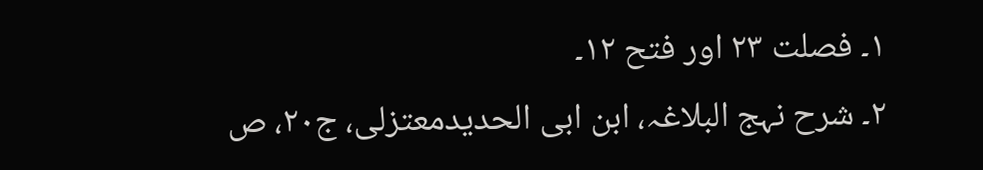١۔ فصلت ٢٣ اور فتح ١٢۔
٢۔ شرح نہج البلاغہ، ابن ابی الحدیدمعتزلی، ج٢٠، ص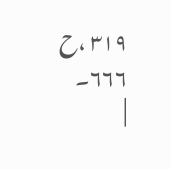٣١٩ ،ح ٦٦٦۔
|